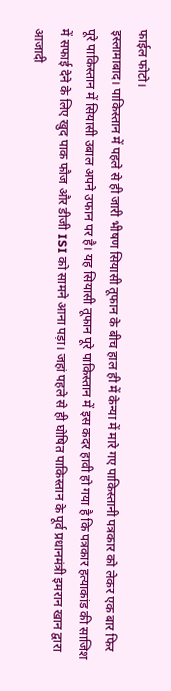फाईल फोटो।
इस्लामाबाद। पाकिस्तान में पहले से ही जारी भीषण सियासी तूफान के बीच हाल ही में केन्या में मारे गए पाकिस्तानी पत्रकार को लेकर एक बार फिर पूरे पाकिस्तान में सियासी उबाल अपने उफान पर है। यह सियासी तूफान पूरे पाकिस्तान में इस कदर हावी हो गया है कि पत्रकार हत्याकांड की साजिश में सफाई देने के लिए खुद पाक फौज और डीजी ISI को सामने आना पड़ा। जहां पहले से ही घोषित पाकिस्तान के पूर्व प्रधानमंत्री इमरान खान द्वारा आजादी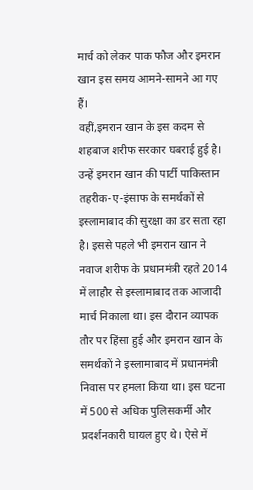मार्च को लेकर पाक फौज और इमरान खान इस समय आमने-सामने आ गए हैं।
वहीं,इमरान खान के इस कदम से शहबाज शरीफ सरकार घबराई हुई है। उन्हें इमरान खान की पार्टी पाकिस्तान तहरीक-ए-इंसाफ के समर्थकों से इस्लामाबाद की सुरक्षा का डर सता रहा है। इससे पहले भी इमरान खान ने नवाज शरीफ के प्रधानमंत्री रहते 2014 में लाहौर से इस्लामाबाद तक आजादी मार्च निकाला था। इस दौरान व्यापक तौर पर हिंसा हुई और इमरान खान के समर्थकों ने इस्लामाबाद में प्रधानमंत्री निवास पर हमला किया था। इस घटना में 500 से अधिक पुलिसकर्मी और प्रदर्शनकारी घायल हुए थे। ऐसे में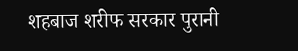शहबाज शरीफ सरकार पुरानी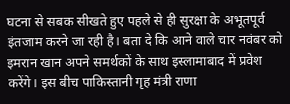घटना से सबक सीखते हुए पहले से ही सुरक्षा के अभूतपूर्व इंतजाम करने जा रही है। बता दे कि आने वाले चार नवंबर को इमरान खान अपने समर्थकों के साथ इस्लामाबाद में प्रवेश करेंगे। इस बीच पाकिस्तानी गृह मंत्री राणा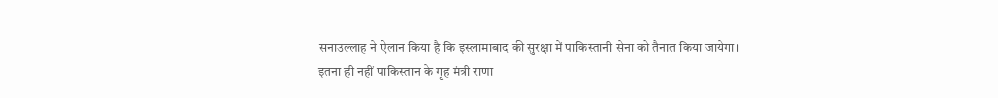सनाउल्लाह ने ऐलान किया है कि इस्लामाबाद की सुरक्षा में पाकिस्तानी सेना को तैनात किया जायेगा।
इतना ही नहीं पाकिस्तान के गृह मंत्री राणा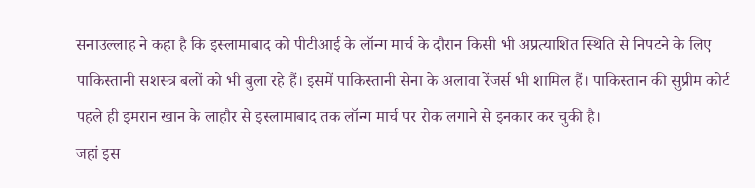सनाउल्लाह ने कहा है कि इस्लामाबाद को पीटीआई के लॉन्ग मार्च के दौरान किसी भी अप्रत्याशित स्थिति से निपटने के लिए पाकिस्तानी सशस्त्र बलों को भी बुला रहे हैं। इसमें पाकिस्तानी सेना के अलावा रेंजर्स भी शामिल हैं। पाकिस्तान की सुप्रीम कोर्ट पहले ही इमरान खान के लाहौर से इस्लामाबाद तक लॉन्ग मार्च पर रोक लगाने से इनकार कर चुकी है।
जहां इस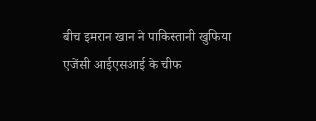बीच इमरान खान ने पाकिस्तानी खुफिया एजेंसी आईएसआई के चीफ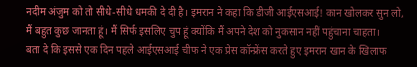नदीम अंजुम को तो सीधे-सीधे धमकी दे दी है। इमरान ने कहा कि डीजी आईएसआई! कान खोलकर सुन लो, मैं बहुत कुछ जानता हूं। मैं सिर्फ इसलिए चुप हूं क्योंकि मैं अपने देश को नुकसान नहीं पहुंचाना चाहता।
बता दे कि इससे एक दिन पहले आईएसआई चीफ ने एक प्रेस कॉन्फ्रेंस करते हुए इमरान खान के खिलाफ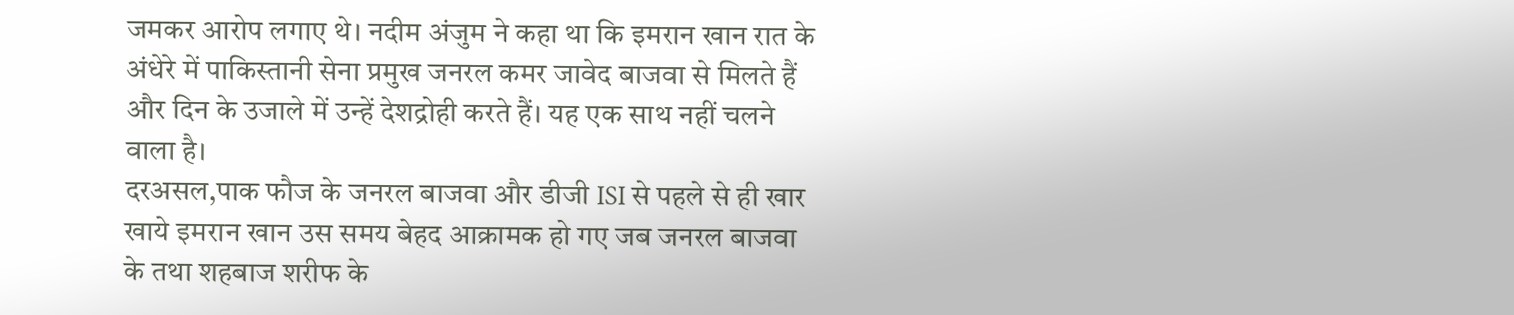जमकर आरोप लगाए थे। नदीम अंजुम ने कहा था कि इमरान खान रात के अंधेरे में पाकिस्तानी सेना प्रमुख जनरल कमर जावेद बाजवा से मिलते हैं और दिन के उजाले में उन्हें देशद्रोही करते हैं। यह एक साथ नहीं चलने वाला है।
दरअसल,पाक फौज के जनरल बाजवा और डीजी ISI से पहले से ही खार खाये इमरान खान उस समय बेहद आक्रामक हो गए जब जनरल बाजवा के तथा शहबाज शरीफ के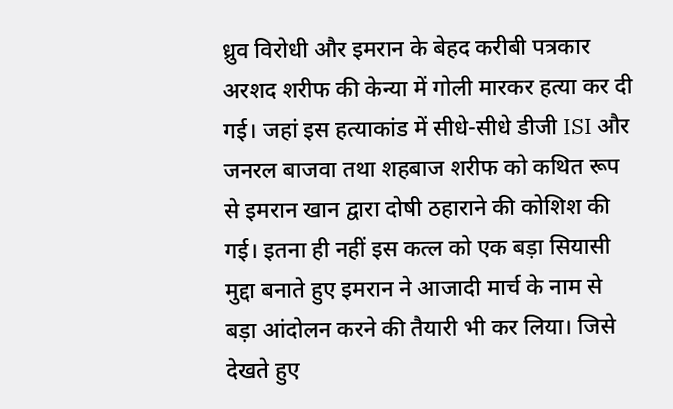ध्रुव विरोधी और इमरान के बेहद करीबी पत्रकार अरशद शरीफ की केन्या में गोली मारकर हत्या कर दी गई। जहां इस हत्याकांड में सीधे-सीधे डीजी ISI और जनरल बाजवा तथा शहबाज शरीफ को कथित रूप से इमरान खान द्वारा दोषी ठहाराने की कोशिश की गई। इतना ही नहीं इस कत्ल को एक बड़ा सियासी मुद्दा बनाते हुए इमरान ने आजादी मार्च के नाम से बड़ा आंदोलन करने की तैयारी भी कर लिया। जिसे देखते हुए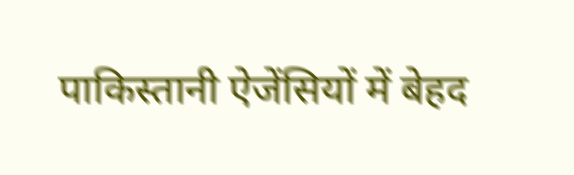पाकिस्तानी ऐजेंसियों में बेहद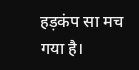हड़कंप सा मच गया है।